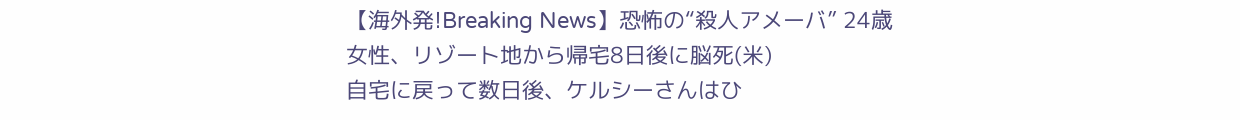【海外発!Breaking News】恐怖の“殺人アメーバ” 24歳女性、リゾート地から帰宅8日後に脳死(米)
自宅に戻って数日後、ケルシーさんはひ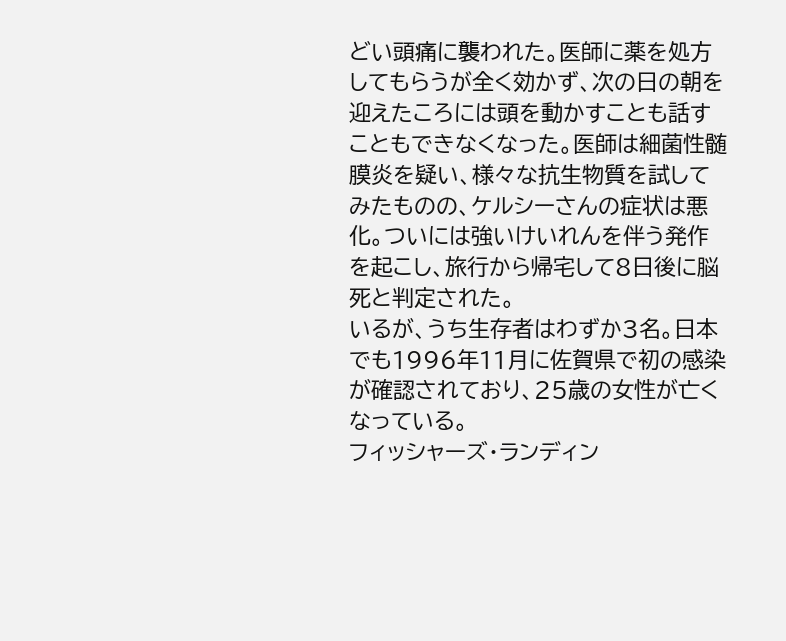どい頭痛に襲われた。医師に薬を処方してもらうが全く効かず、次の日の朝を迎えたころには頭を動かすことも話すこともできなくなった。医師は細菌性髄膜炎を疑い、様々な抗生物質を試してみたものの、ケルシーさんの症状は悪化。ついには強いけいれんを伴う発作を起こし、旅行から帰宅して8日後に脳死と判定された。
いるが、うち生存者はわずか3名。日本でも1996年11月に佐賀県で初の感染が確認されており、25歳の女性が亡くなっている。
フィッシャーズ・ランディン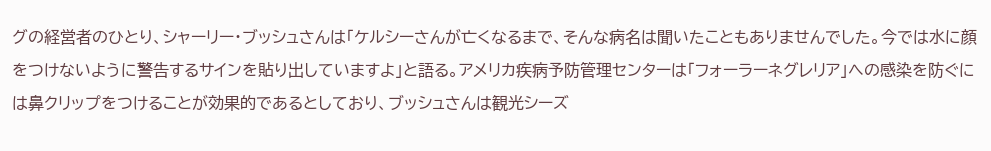グの経営者のひとり、シャーリー・ブッシュさんは「ケルシーさんが亡くなるまで、そんな病名は聞いたこともありませんでした。今では水に顔をつけないように警告するサインを貼り出していますよ」と語る。アメリカ疾病予防管理センターは「フォーラーネグレリア」への感染を防ぐには鼻クリップをつけることが効果的であるとしており、ブッシュさんは観光シーズ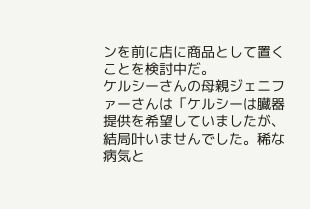ンを前に店に商品として置くことを検討中だ。
ケルシーさんの母親ジェニファーさんは「ケルシーは臓器提供を希望していましたが、結局叶いませんでした。稀な病気と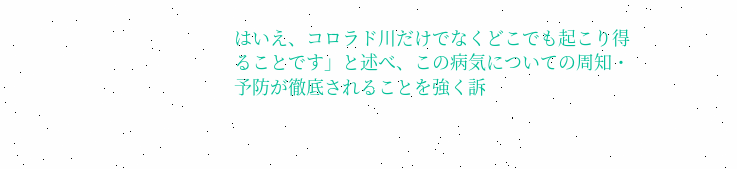はいえ、コロラド川だけでなくどこでも起こり得ることです」と述べ、この病気についての周知・予防が徹底されることを強く訴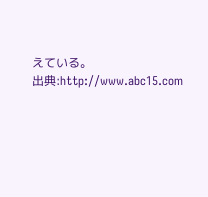えている。
出典:http://www.abc15.com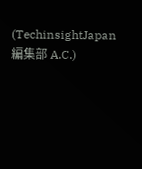(TechinsightJapan編集部 A.C.)